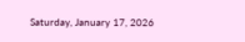Saturday, January 17, 2026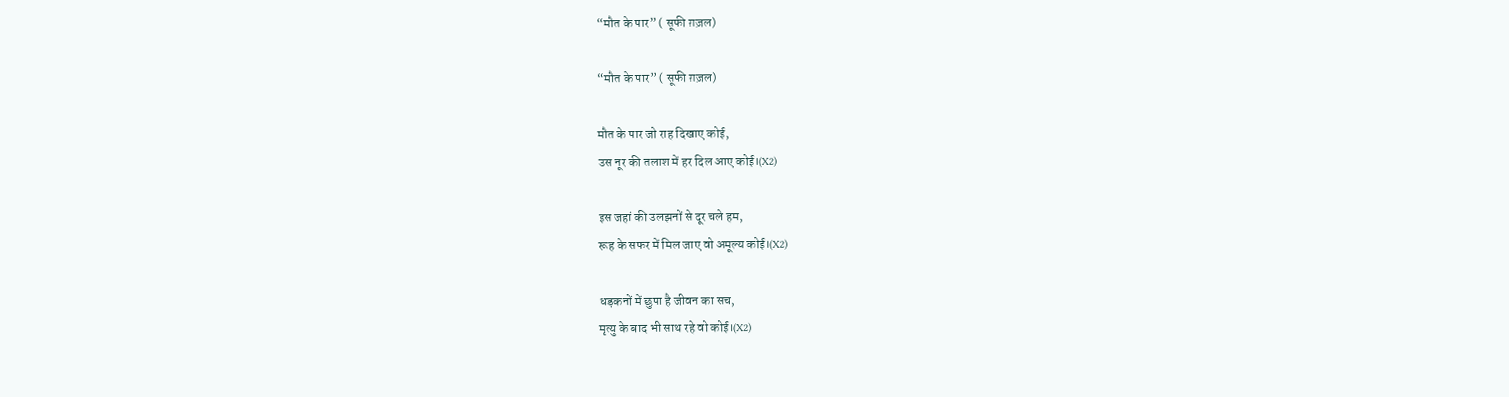“मौत के पार” ( सूफी ग़ज़ल)

“मौत के पार” ( सूफी ग़ज़ल)

मौत के पार जो राह दिखाए कोई,
उस नूर की तलाश में हर दिल आए कोई।(X2)

इस जहां की उलझनों से दूर चले हम,
रूह के सफर में मिल जाए वो अमूल्य कोई।(X2)

धड़कनों में छुपा है जीवन का सच,
मृत्यु के बाद भी साथ रहे वो कोई।(X2)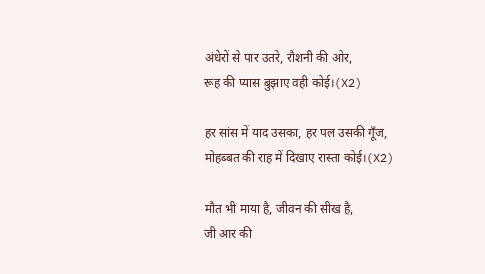अंधेरों से पार उतरे, रौशनी की ओर,
रूह की प्यास बुझाए वही कोई।(X2)

हर सांस में याद उसका, हर पल उसकी गूँज,
मोहब्बत की राह में दिखाए रास्ता कोई।(X2)

मौत भी माया है, जीवन की सीख है,
जी आर की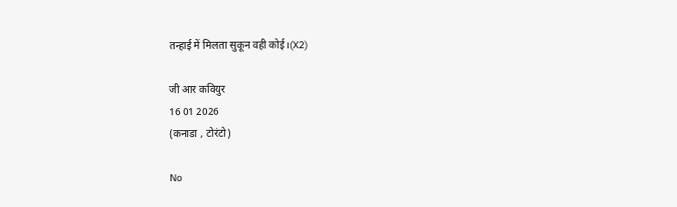तन्हाई में मिलता सुकून वही कोई।(X2)

जी आर कवियुर
16 01 2026
(कनाडा , टोरंटो)

No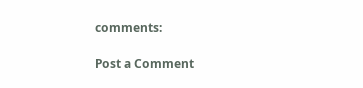comments:

Post a Comment